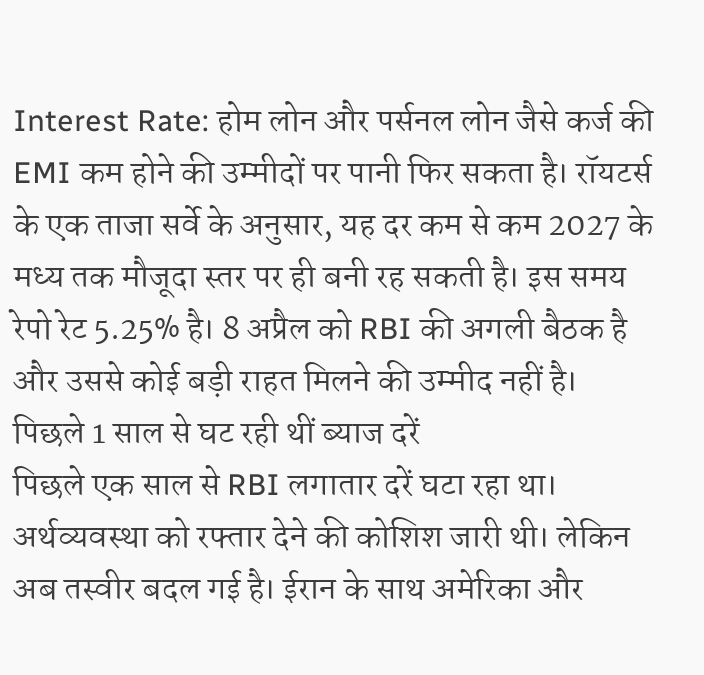Interest Rate: होम लोन और पर्सनल लोन जैसे कर्ज की EMI कम होने की उम्मीदों पर पानी फिर सकता है। रॉयटर्स के एक ताजा सर्वे के अनुसार, यह दर कम से कम 2027 के मध्य तक मौजूदा स्तर पर ही बनी रह सकती है। इस समय रेपो रेट 5.25% है। 8 अप्रैल को RBI की अगली बैठक है और उससे कोई बड़ी राहत मिलने की उम्मीद नहीं है।
पिछले 1 साल से घट रही थीं ब्याज दरें
पिछले एक साल से RBI लगातार दरें घटा रहा था। अर्थव्यवस्था को रफ्तार देने की कोशिश जारी थी। लेकिन अब तस्वीर बदल गई है। ईरान के साथ अमेरिका और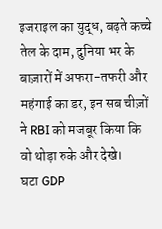इजराइल का युद्ध, बढ़ते कच्चे तेल के दाम, दुनिया भर के बाज़ारों में अफरा-तफरी और महंगाई का डर, इन सब चीज़ों ने RBI को मजबूर किया कि वो थोड़ा रुके और देखे।
घटा GDP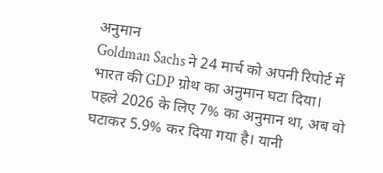अनुमान
Goldman Sachs ने 24 मार्च को अपनी रिपोर्ट में भारत की GDP ग्रोथ का अनुमान घटा दिया। पहले 2026 के लिए 7% का अनुमान था, अब वो घटाकर 5.9% कर दिया गया है। यानी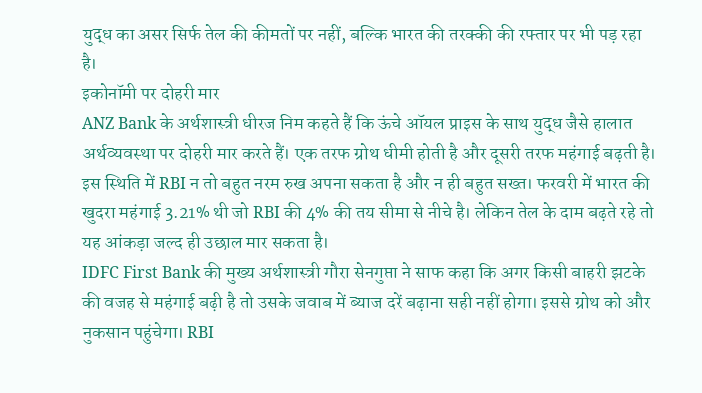युद्ध का असर सिर्फ तेल की कीमतों पर नहीं, बल्कि भारत की तरक्की की रफ्तार पर भी पड़ रहा है।
इकोनॉमी पर दोहरी मार
ANZ Bank के अर्थशास्त्री धीरज निम कहते हैं कि ऊंचे ऑयल प्राइस के साथ युद्ध जैसे हालात अर्थव्यवस्था पर दोहरी मार करते हैं। एक तरफ ग्रोथ धीमी होती है और दूसरी तरफ महंगाई बढ़ती है। इस स्थिति में RBI न तो बहुत नरम रुख अपना सकता है और न ही बहुत सख्त। फरवरी में भारत की खुदरा महंगाई 3.21% थी जो RBI की 4% की तय सीमा से नीचे है। लेकिन तेल के दाम बढ़ते रहे तो यह आंकड़ा जल्द ही उछाल मार सकता है।
IDFC First Bank की मुख्य अर्थशास्त्री गौरा सेनगुप्ता ने साफ कहा कि अगर किसी बाहरी झटके की वजह से महंगाई बढ़ी है तो उसके जवाब में ब्याज दरें बढ़ाना सही नहीं होगा। इससे ग्रोथ को और नुकसान पहुंचेगा। RBI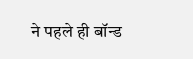ने पहले ही बॉन्ड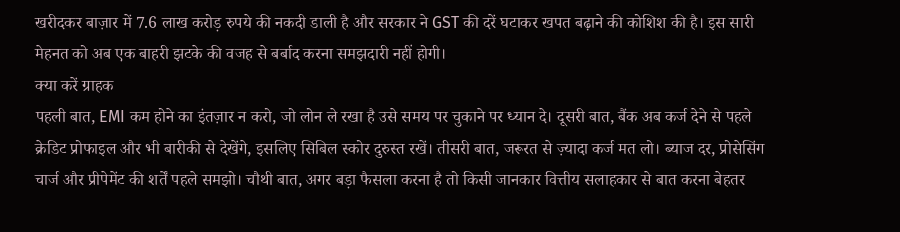खरीदकर बाज़ार में 7.6 लाख करोड़ रुपये की नकदी डाली है और सरकार ने GST की दरें घटाकर खपत बढ़ाने की कोशिश की है। इस सारी मेहनत को अब एक बाहरी झटके की वजह से बर्बाद करना समझदारी नहीं होगी।
क्या करें ग्राहक
पहली बात, EMI कम होने का इंतज़ार न करो, जो लोन ले रखा है उसे समय पर चुकाने पर ध्यान दे। दूसरी बात, बैंक अब कर्ज देने से पहले क्रेडिट प्रोफाइल और भी बारीकी से देखेंगे, इसलिए सिबिल स्कोर दुरुस्त रखें। तीसरी बात, जरूरत से ज़्यादा कर्ज मत लो। ब्याज दर, प्रोसेसिंग चार्ज और प्रीपेमेंट की शर्तें पहले समझो। चौथी बात, अगर बड़ा फैसला करना है तो किसी जानकार वित्तीय सलाहकार से बात करना बेहतर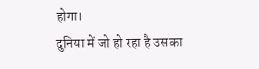होगा।
दुनिया में जो हो रहा है उसका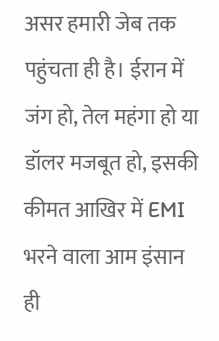असर हमारी जेब तक पहुंचता ही है। ईरान में जंग हो, तेल महंगा हो या डॉलर मजबूत हो, इसकी कीमत आखिर में EMI भरने वाला आम इंसान ही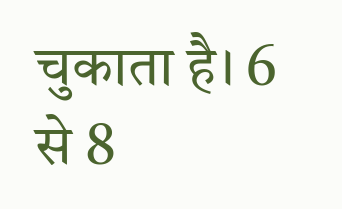चुकाता है। 6 से 8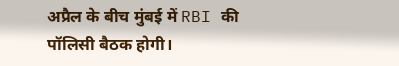अप्रैल के बीच मुंबई में RBI की पॉलिसी बैठक होगी।